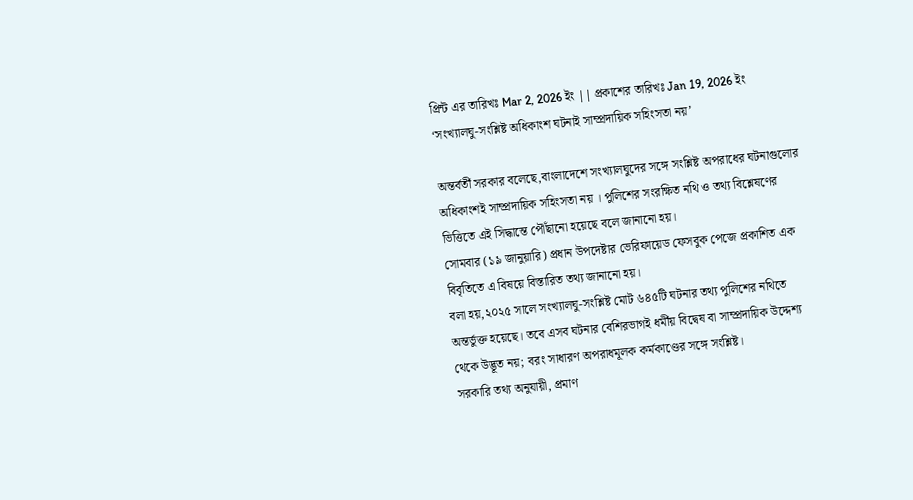প্রিন্ট এর তারিখঃ Mar 2, 2026 ইং || প্রকাশের তারিখঃ Jan 19, 2026 ইং
‘সংখ্যালঘু-সংশ্লিষ্ট অধিকাংশ ঘটনাই সাম্প্রদায়িক সহিংসতা নয়’

অন্তর্বর্তী সরকার বলেছে,বাংলাদেশে সংখ্যালঘুদের সঙ্গে সংশ্লিষ্ট অপরাধের ঘটনাগুলোর অধিকাংশই সাম্প্রদায়িক সহিংসতা নয় । পুলিশের সংরক্ষিত নথি ও তথ্য বিশ্লেষণের ভিত্তিতে এই সিদ্ধান্তে পৌঁছানো হয়েছে বলে জানানো হয়।
সোমবার (১৯ জানুয়ারি) প্রধান উপদেষ্টার ভেরিফায়েড ফেসবুক পেজে প্রকাশিত এক বিবৃতিতে এ বিষয়ে বিস্তারিত তথ্য জানানো হয়।
বলা হয়,২০২৫ সালে সংখ্যালঘু-সংশ্লিষ্ট মোট ৬৪৫টি ঘটনার তথ্য পুলিশের নথিতে অন্তর্ভুক্ত হয়েছে। তবে এসব ঘটনার বেশিরভাগই ধর্মীয় বিদ্বেষ বা সাম্প্রদায়িক উদ্দেশ্য থেকে উদ্ভূত নয়; বরং সাধারণ অপরাধমূলক কর্মকাণ্ডের সঙ্গে সংশ্লিষ্ট।
সরকারি তথ্য অনুযায়ী, প্রমাণ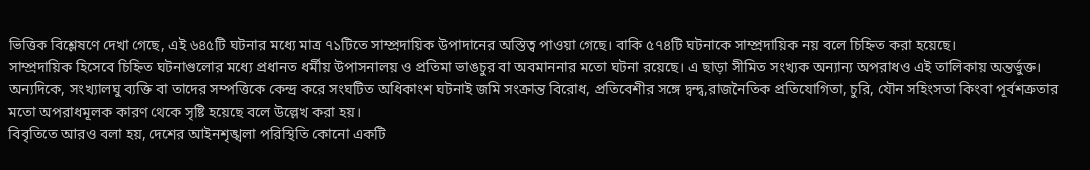ভিত্তিক বিশ্লেষণে দেখা গেছে, এই ৬৪৫টি ঘটনার মধ্যে মাত্র ৭১টিতে সাম্প্রদায়িক উপাদানের অস্তিত্ব পাওয়া গেছে। বাকি ৫৭৪টি ঘটনাকে সাম্প্রদায়িক নয় বলে চিহ্নিত করা হয়েছে।
সাম্প্রদায়িক হিসেবে চিহ্নিত ঘটনাগুলোর মধ্যে প্রধানত ধর্মীয় উপাসনালয় ও প্রতিমা ভাঙচুর বা অবমাননার মতো ঘটনা রয়েছে। এ ছাড়া সীমিত সংখ্যক অন্যান্য অপরাধও এই তালিকায় অন্তর্ভুক্ত। অন্যদিকে, সংখ্যালঘু ব্যক্তি বা তাদের সম্পত্তিকে কেন্দ্র করে সংঘটিত অধিকাংশ ঘটনাই জমি সংক্রান্ত বিরোধ, প্রতিবেশীর সঙ্গে দ্বন্দ্ব,রাজনৈতিক প্রতিযোগিতা, চুরি, যৌন সহিংসতা কিংবা পূর্বশত্রুতার মতো অপরাধমূলক কারণ থেকে সৃষ্টি হয়েছে বলে উল্লেখ করা হয়।
বিবৃতিতে আরও বলা হয়, দেশের আইনশৃঙ্খলা পরিস্থিতি কোনো একটি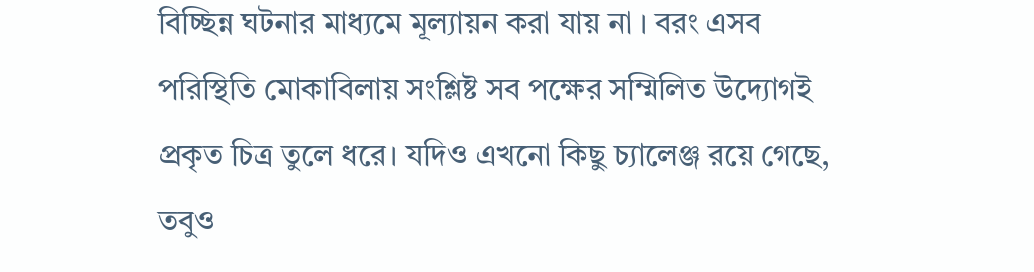বিচ্ছিন্ন ঘটনার মাধ্যমে মূল্যায়ন করা যায় না । বরং এসব পরিস্থিতি মোকাবিলায় সংশ্লিষ্ট সব পক্ষের সম্মিলিত উদ্যোগই প্রকৃত চিত্র তুলে ধরে। যদিও এখনো কিছু চ্যালেঞ্জ রয়ে গেছে, তবুও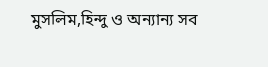মুসলিম,হিন্দু ও অন্যান্য সব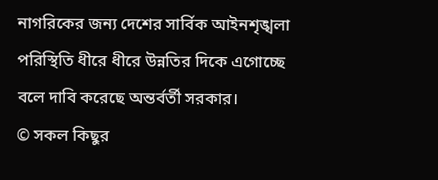নাগরিকের জন্য দেশের সার্বিক আইনশৃঙ্খলা পরিস্থিতি ধীরে ধীরে উন্নতির দিকে এগোচ্ছে বলে দাবি করেছে অন্তর্বর্তী সরকার।
© সকল কিছুর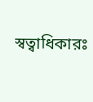স্বত্বাধিকারঃ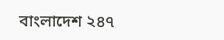বাংলাদেশ ২৪৭